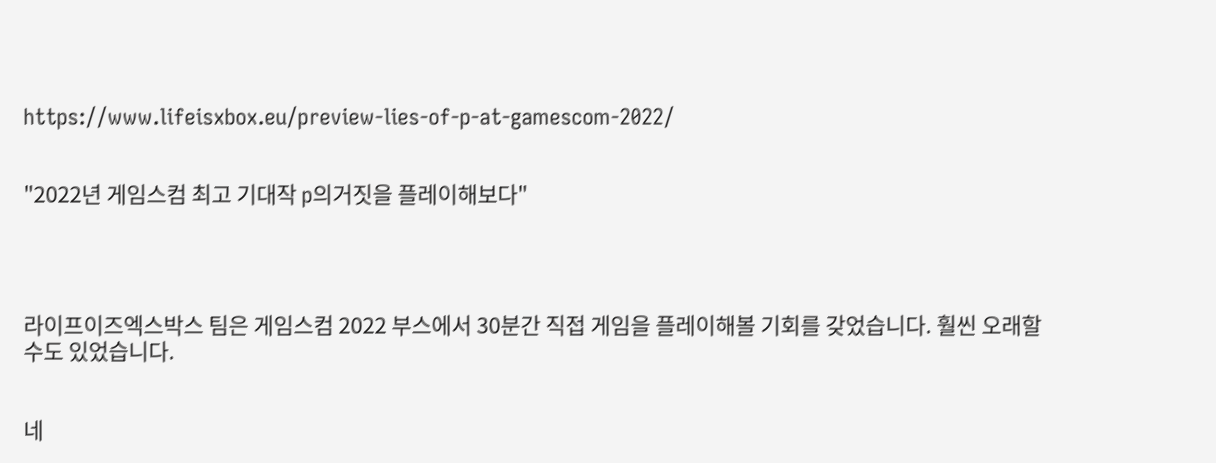https://www.lifeisxbox.eu/preview-lies-of-p-at-gamescom-2022/


"2022년 게임스컴 최고 기대작 p의거짓을 플레이해보다"




라이프이즈엑스박스 팀은 게임스컴 2022 부스에서 30분간 직접 게임을 플레이해볼 기회를 갖었습니다. 훨씬 오래할 수도 있었습니다.


네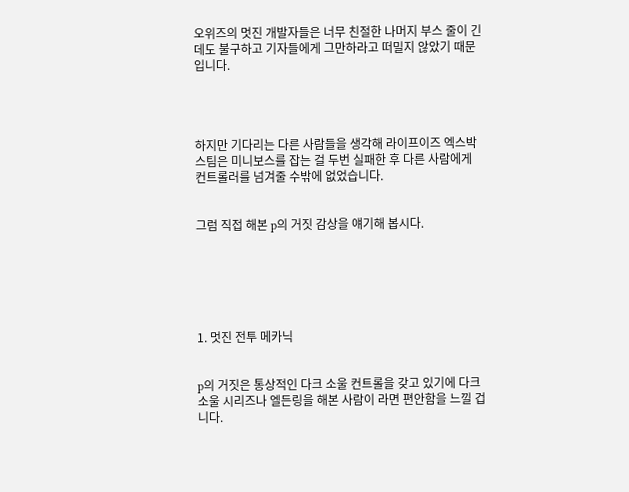오위즈의 멋진 개발자들은 너무 친절한 나머지 부스 줄이 긴데도 불구하고 기자들에게 그만하라고 떠밀지 않았기 때문입니다.




하지만 기다리는 다른 사람들을 생각해 라이프이즈 엑스박스팀은 미니보스를 잡는 걸 두번 실패한 후 다른 사람에게 컨트롤러를 넘겨줄 수밖에 없었습니다.


그럼 직접 해본 p의 거짓 감상을 얘기해 봅시다.






1. 멋진 전투 메카닉


p의 거짓은 통상적인 다크 소울 컨트롤을 갖고 있기에 다크 소울 시리즈나 엘든링을 해본 사람이 라면 편안함을 느낄 겁니다.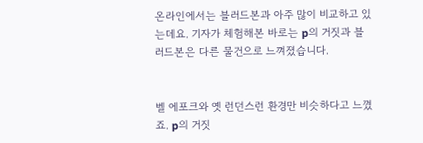온라인에서는 블러드본과 아주 많이 비교하고 있는데요. 기자가 체험해본 바로는 p의 거짓과 블러드본은 다른 물건으로 느껴졌습니다.


벨 에포크와 옛 런던스런 환경만 비슷하다고 느꼈죠. p의 거짓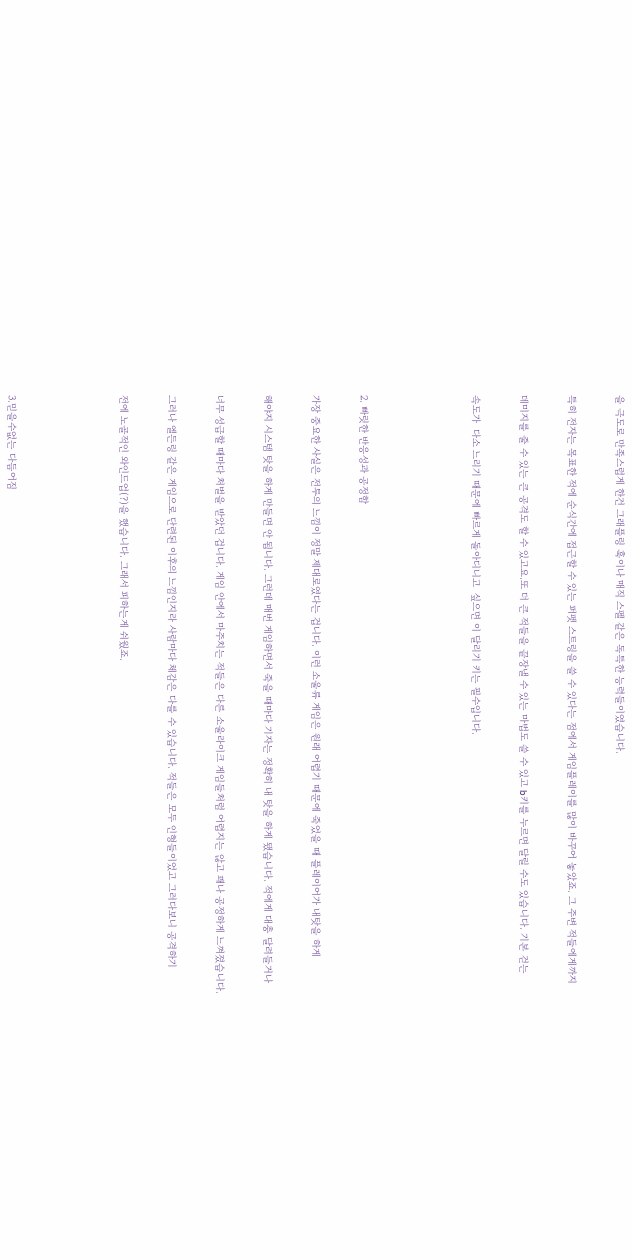을 극도로 만족스럽게 한건 그래플링 훅이나 매직 스펠 같은 독특한 능력들이였습니다.


특히 전자는 목표한 적에 순식간에 접근할 수 있는 퍼펫 스트링을 쓸 수 있다는 점에서 게임플레이를 많이 바꾸어 놓았죠. 그 주변 적들에게까지


데미지를 줄 수 있는 큰 공격도 할 수 있고요.또 더 큰 적들을 끝장낼 수 있는 마법도 쓸 수 있고 b키를 누르면 달릴 수도 있습니다. 기본 걷는


속도가  다소 느리기 때문에 빠르게 돌아디니고  싶으면 이 달리기 키는 필수입니다.






2. 빠릿한 반응성과 공정함


가장 중요한 사실은 전투의 느낌이 정말 제대로였다는 겁니다. 이런 소울류 게임은 원래 어렵기 때문에 죽었을 때 플레이어가 내탓을 하게


해야지 시스템 탓을 하게 만들면 안 됩니다. 그런데 매번 게임하면서 죽을 때마다 기자는 정확히 내 탓을 하게 됐습니다. 적에게 대충 달려들거나


너무 성급할 때마다 처벌을 받았던 겁니다. 게임 안에서 마주치는 적들은 다른 소울라이크 게임들처럼 어렵지는 않고 꽤나 공정하게 느껴졌습니다.


그러나 엘든링 같은 게임으로 단련된 이후의 느낌인지라 사람마다 체감은 다를 수 있습니다. 적들은 모두 인형들이었고 그러다보니 공격하기


전에 노골적인 와인드업(?)을 했습니다. 그래서 피하는게 쉬웠죠.






3.믿을수없는 다듬어짐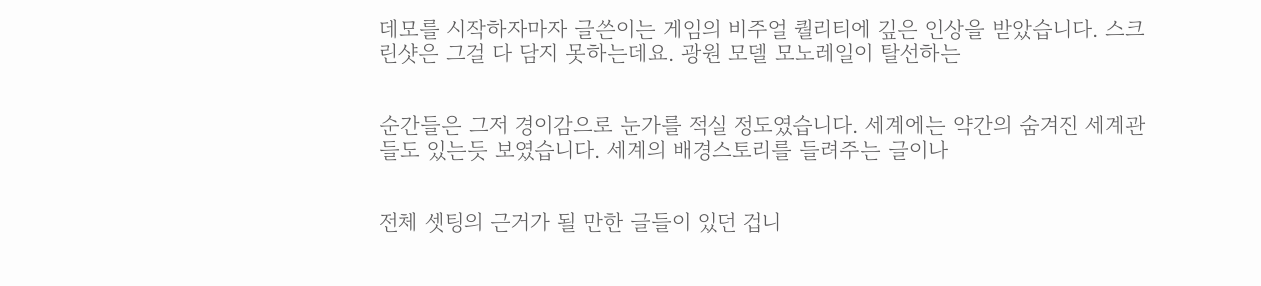데모를 시작하자마자 글쓴이는 게임의 비주얼 퀄리티에 깊은 인상을 받았습니다. 스크린샷은 그걸 다 담지 못하는데요. 광원 모델 모노레일이 탈선하는


순간들은 그저 경이감으로 눈가를 적실 정도였습니다. 세계에는 약간의 숨겨진 세계관들도 있는듯 보였습니다. 세계의 배경스토리를 들려주는 글이나


전체 셋팅의 근거가 될 만한 글들이 있던 겁니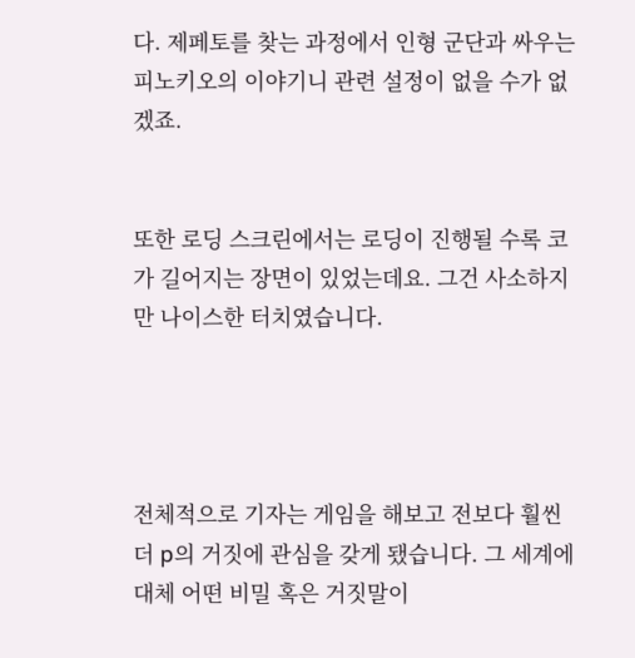다. 제페토를 찾는 과정에서 인형 군단과 싸우는 피노키오의 이야기니 관련 설정이 없을 수가 없겠죠.


또한 로딩 스크린에서는 로딩이 진행될 수록 코가 길어지는 장면이 있었는데요. 그건 사소하지만 나이스한 터치였습니다.




전체적으로 기자는 게임을 해보고 전보다 훨씬 더 p의 거짓에 관심을 갖게 됐습니다. 그 세계에 대체 어떤 비밀 혹은 거짓말이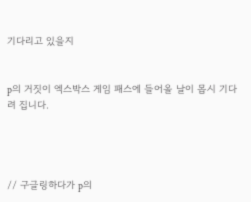기다리고 있을지


p의 거짓이 엑스박스 게임 패스에 들어올 날이 몹시 기다려 집니다.




// 구글링하다가 p의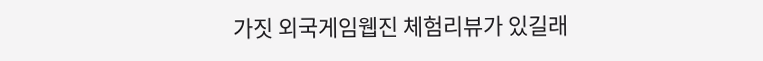가짓 외국게임웹진 체험리뷰가 있길래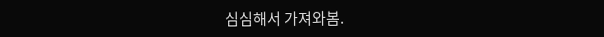심심해서 가져와봄.